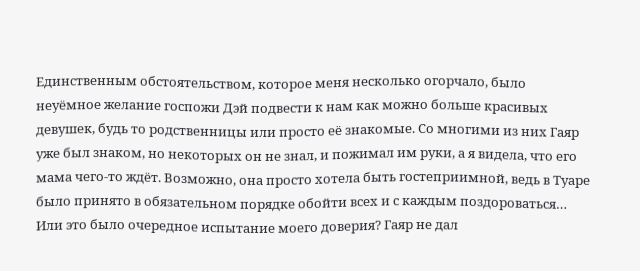Единственным обстоятельством, которое меня несколько огорчало, было неуёмное желание госпожи Дэй подвести к нам как можно больше красивых девушек, будь то родственницы или просто её знакомые. Со многими из них Гаяр уже был знаком, но некоторых он не знал, и пожимал им руки, а я видела, что его мама чего-то ждёт. Возможно, она просто хотела быть гостеприимной, ведь в Туаре было принято в обязательном порядке обойти всех и с каждым поздороваться… Или это было очередное испытание моего доверия? Гаяр не дал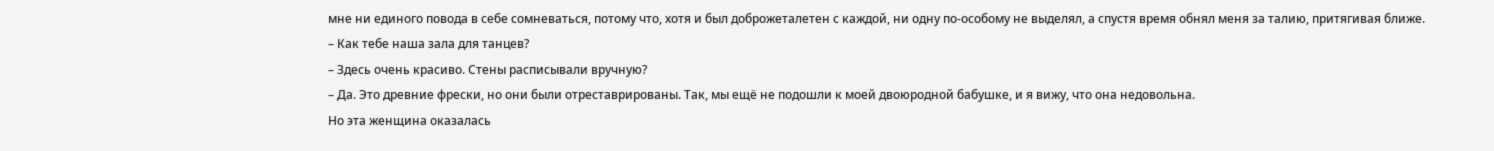мне ни единого повода в себе сомневаться, потому что, хотя и был доброжеталетен с каждой, ни одну по-особому не выделял, а спустя время обнял меня за талию, притягивая ближе.
– Как тебе наша зала для танцев?
– Здесь очень красиво. Стены расписывали вручную?
– Да. Это древние фрески, но они были отреставрированы. Так, мы ещё не подошли к моей двоюродной бабушке, и я вижу, что она недовольна.
Но эта женщина оказалась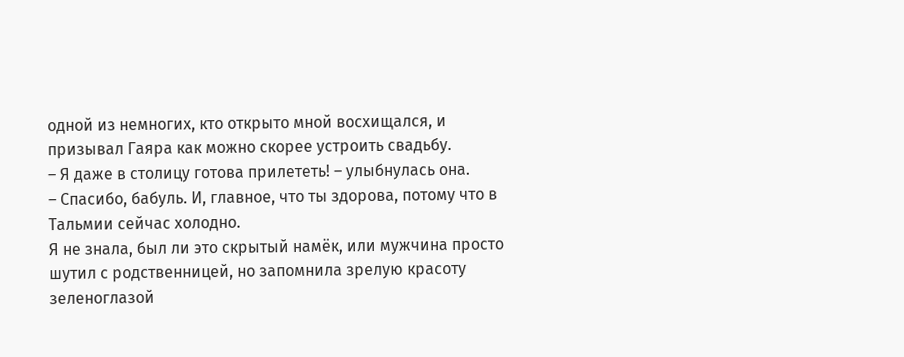одной из немногих, кто открыто мной восхищался, и призывал Гаяра как можно скорее устроить свадьбу.
– Я даже в столицу готова прилететь! – улыбнулась она.
– Спасибо, бабуль. И, главное, что ты здорова, потому что в Тальмии сейчас холодно.
Я не знала, был ли это скрытый намёк, или мужчина просто шутил с родственницей, но запомнила зрелую красоту зеленоглазой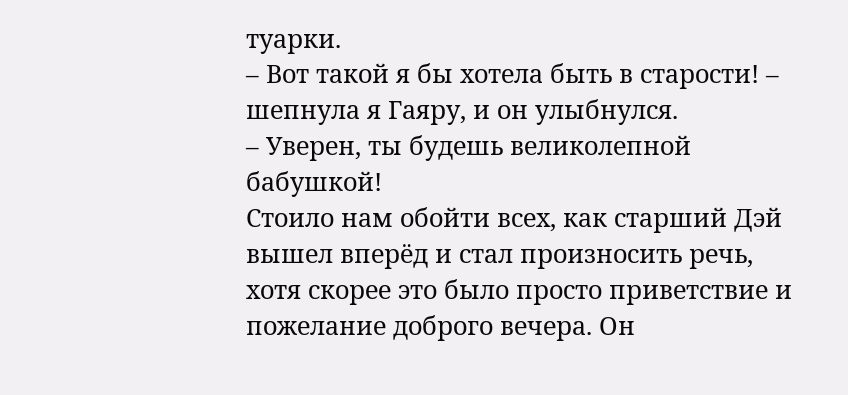туарки.
– Вот такой я бы хотела быть в старости! – шепнула я Гаяру, и он улыбнулся.
– Уверен, ты будешь великолепной бабушкой!
Стоило нам обойти всех, как старший Дэй вышел вперёд и стал произносить речь, хотя скорее это было просто приветствие и пожелание доброго вечера. Он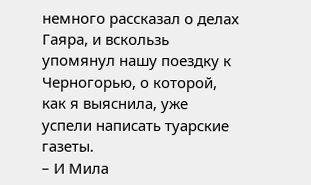немного рассказал о делах Гаяра, и вскользь упомянул нашу поездку к Черногорью, о которой, как я выяснила, уже успели написать туарские газеты.
– И Мила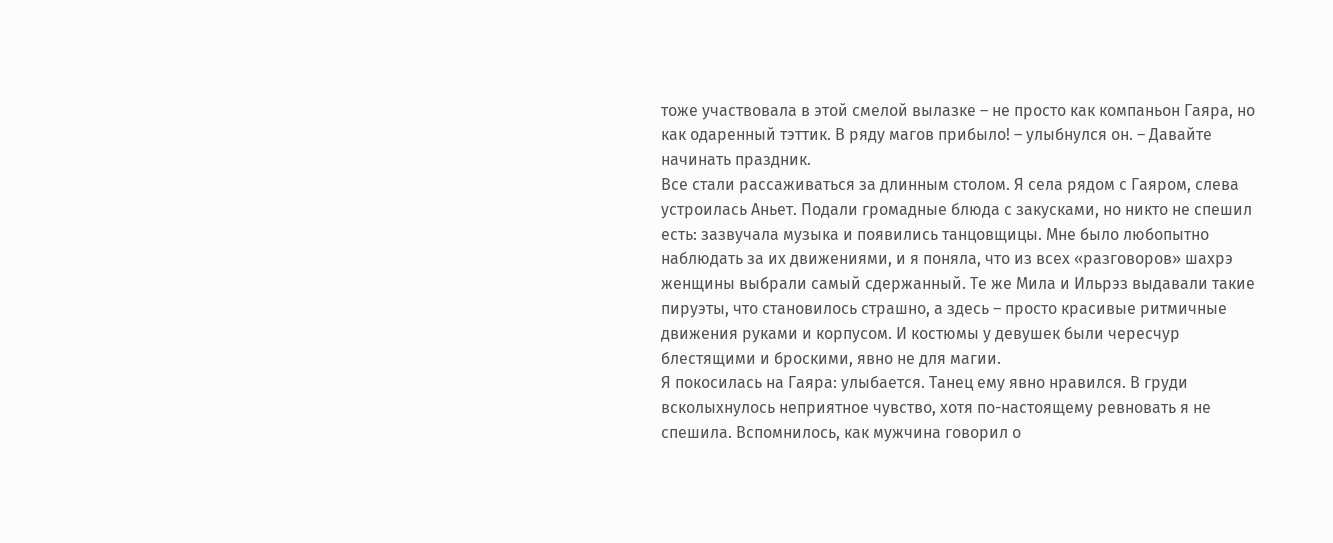тоже участвовала в этой смелой вылазке – не просто как компаньон Гаяра, но как одаренный тэттик. В ряду магов прибыло! – улыбнулся он. – Давайте начинать праздник.
Все стали рассаживаться за длинным столом. Я села рядом с Гаяром, слева устроилась Аньет. Подали громадные блюда с закусками, но никто не спешил есть: зазвучала музыка и появились танцовщицы. Мне было любопытно наблюдать за их движениями, и я поняла, что из всех «разговоров» шахрэ женщины выбрали самый сдержанный. Те же Мила и Ильрэз выдавали такие пируэты, что становилось страшно, а здесь – просто красивые ритмичные движения руками и корпусом. И костюмы у девушек были чересчур блестящими и броскими, явно не для магии.
Я покосилась на Гаяра: улыбается. Танец ему явно нравился. В груди всколыхнулось неприятное чувство, хотя по-настоящему ревновать я не спешила. Вспомнилось, как мужчина говорил о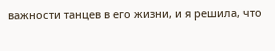важности танцев в его жизни, и я решила, что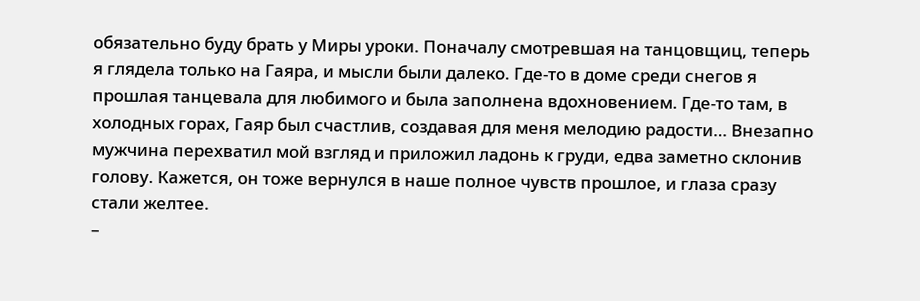обязательно буду брать у Миры уроки. Поначалу смотревшая на танцовщиц, теперь я глядела только на Гаяра, и мысли были далеко. Где-то в доме среди снегов я прошлая танцевала для любимого и была заполнена вдохновением. Где-то там, в холодных горах, Гаяр был счастлив, создавая для меня мелодию радости… Внезапно мужчина перехватил мой взгляд и приложил ладонь к груди, едва заметно склонив голову. Кажется, он тоже вернулся в наше полное чувств прошлое, и глаза сразу стали желтее.
–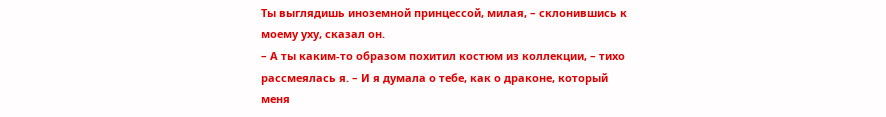Ты выглядишь иноземной принцессой, милая, – склонившись к моему уху, сказал он.
– А ты каким-то образом похитил костюм из коллекции, – тихо рассмеялась я. – И я думала о тебе, как о драконе, который меня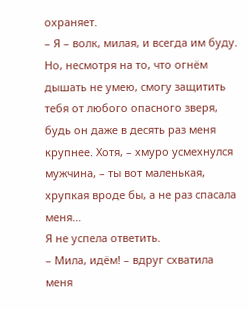охраняет.
– Я – волк, милая, и всегда им буду. Но, несмотря на то, что огнём дышать не умею, смогу защитить тебя от любого опасного зверя, будь он даже в десять раз меня крупнее. Хотя, – хмуро усмехнулся мужчина, – ты вот маленькая, хрупкая вроде бы, а не раз спасала меня…
Я не успела ответить.
– Мила, идём! – вдруг схватила меня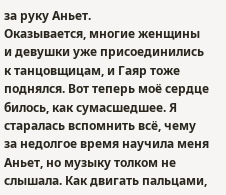за руку Аньет.
Оказывается, многие женщины и девушки уже присоединились к танцовщицам, и Гаяр тоже поднялся. Вот теперь моё сердце билось, как сумасшедшее. Я старалась вспомнить всё, чему за недолгое время научила меня Аньет, но музыку толком не слышала. Как двигать пальцами,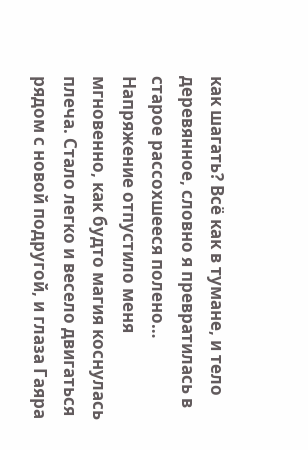как шагать? Всё как в тумане, и тело деревянное, словно я превратилась в старое рассохшееся полено…
Напряжение отпустило меня мгновенно, как будто магия коснулась плеча. Стало легко и весело двигаться рядом с новой подругой, и глаза Гаяра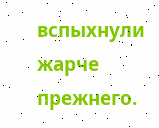вспыхнули жарче прежнего.